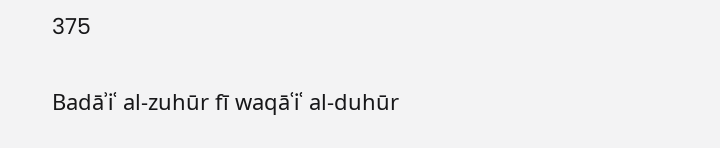375

Badāʾiʿ al-zuhūr fī waqāʿiʿ al-duhūr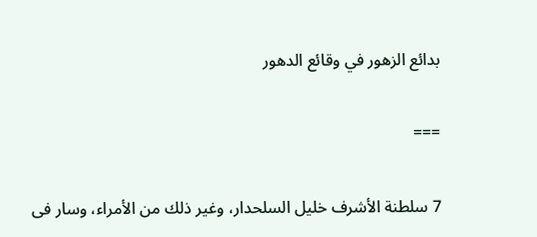بدائع الزهور في وقائع الدهور

===

7 سلطنة الأشرف خليل السلحدار، وغير ذلك من الأمراء، وسار فى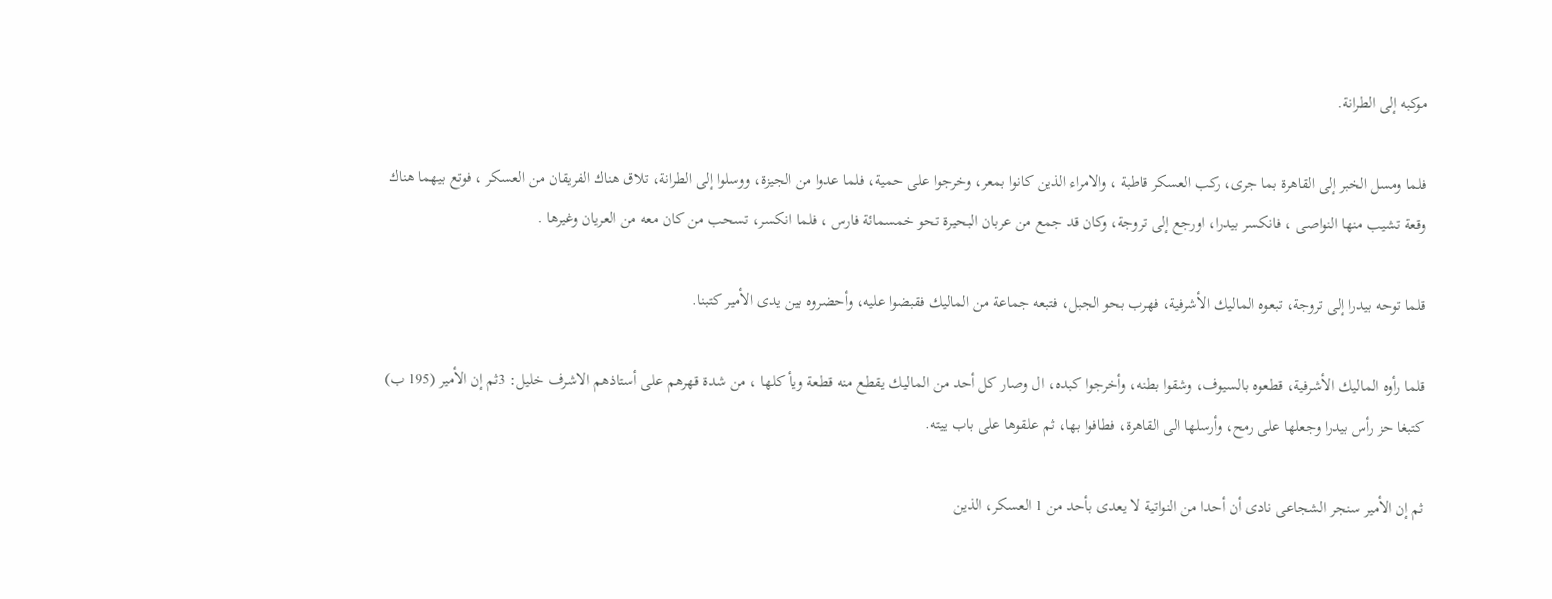موكبه إلى الطرانة.

فلما ومسل الخبر إلى القاهرة بما جرى، ركب العسكر قاطبة ، والامراء الذين كانوا بمعر، وخرجوا على حمية، فلما عدوا من الجيزة، ووسلوا إلى الطرانة، تلاق هناك الفريقان من العسكر ، فوتع بيهما هناك وقعة تشيب منها النواصى ، فانكسر بيدرا، اورجع إلى تروجة، وكان قد جمع من عربان البحيرة تحو خمسمائة فارس ، فلما انكسر، تسحب من كان معه من العريان وغيرها .

قلما توحه بيدرا إلى تروجة، تبعوه الماليك الأشرفية، فهرب بحو الجبل، فتبعه جماعة من الماليك فقبضوا عليه، وأحضروه بين يدى الأمير كتبنا.

قلما رأوه الماليك الأشرفية، قطعوه بالسيوف، وشقوا بطنه، وأخرجوا كبده، ال وصار كل أحد من الماليك يقطع منه قطعة ويأ كلها ، من شدة قهرهم على أستاذهم الاشرف خليل: 3ثم إن الأمير (195 ب) كتبغا حز رأس بيدرا وجعلها على رمح، وأرسلها الى القاهرة، فطافوا بها، ثم علقوها على باب ييته.

ثم إن الأمير سنجر الشجاعى نادى أن أحدا من النواتية لا يعدى بأحد من 1 العسكر، الذين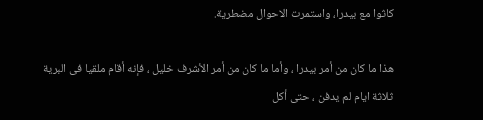كاثوا مع بيدرا، واستمرت الاحوال مضطرية.

هذا ما كان من أمر بيدرا ، وأما ما كان من أمر الأشرف خليل ، فإنه أقام ملقيا فى البرية ثلاثة ايام لم يدفن ، حتى أكل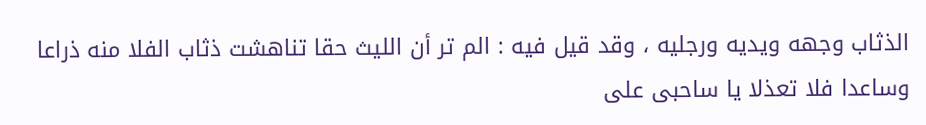الذثاب وجهه ويديه ورجليه ، وقد قيل فيه : الم تر أن الليث حقا تناهشت ذثاب الفلا منه ذراعا وساعدا فلا تعذلا يا ساحبى على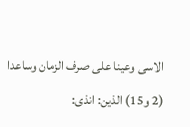الاسى وعينا على صرف الزمان وساعدا (2 و15) الذين: انذى: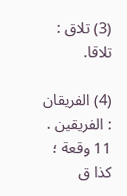(3) تلاق : تلاقا.

(4) الفريقان : الفريقين . 11 وقعة ؛ كذا ق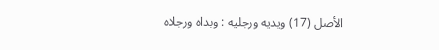الأصل (17) ويديه ورجليه : وبداه ورجلاه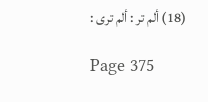(18) ألم تر : ألم ترى :

Page 375